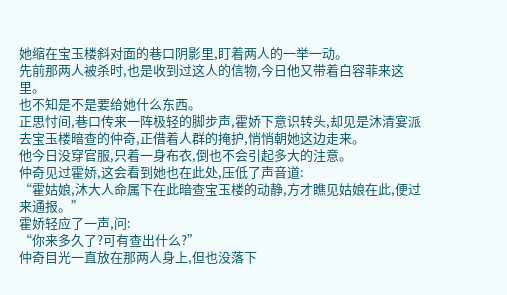她缩在宝玉楼斜对面的巷口阴影里,盯着两人的一举一动。
先前那两人被杀时,也是收到过这人的信物,今日他又带着白容菲来这里。
也不知是不是要给她什么东西。
正思忖间,巷口传来一阵极轻的脚步声,霍娇下意识转头,却见是沐清宴派去宝玉楼暗查的仲奇,正借着人群的掩护,悄悄朝她这边走来。
他今日没穿官服,只着一身布衣,倒也不会引起多大的注意。
仲奇见过霍娇,这会看到她也在此处,压低了声音道:
“霍姑娘,沐大人命属下在此暗查宝玉楼的动静,方才瞧见姑娘在此,便过来通报。”
霍娇轻应了一声,问:
“你来多久了?可有查出什么?”
仲奇目光一直放在那两人身上,但也没落下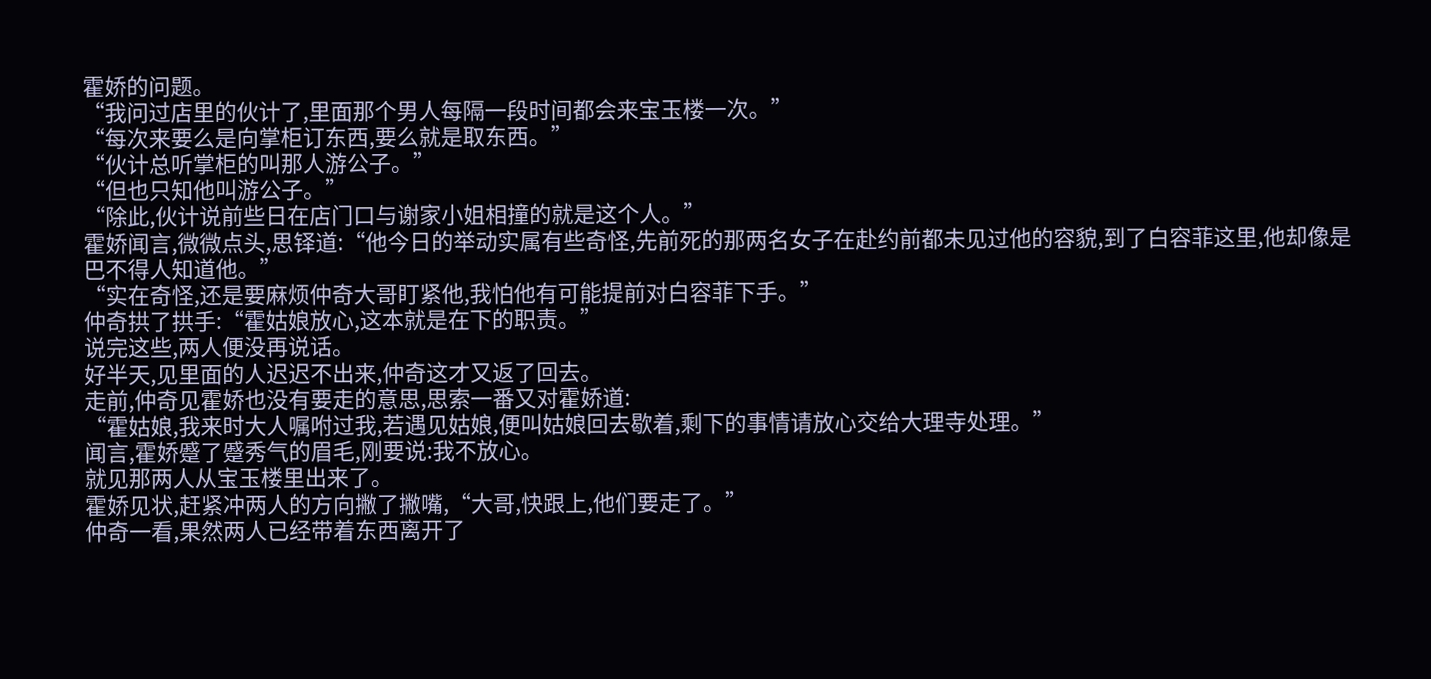霍娇的问题。
“我问过店里的伙计了,里面那个男人每隔一段时间都会来宝玉楼一次。”
“每次来要么是向掌柜订东西,要么就是取东西。”
“伙计总听掌柜的叫那人游公子。”
“但也只知他叫游公子。”
“除此,伙计说前些日在店门口与谢家小姐相撞的就是这个人。”
霍娇闻言,微微点头,思铎道:“他今日的举动实属有些奇怪,先前死的那两名女子在赴约前都未见过他的容貌,到了白容菲这里,他却像是巴不得人知道他。”
“实在奇怪,还是要麻烦仲奇大哥盯紧他,我怕他有可能提前对白容菲下手。”
仲奇拱了拱手:“霍姑娘放心,这本就是在下的职责。”
说完这些,两人便没再说话。
好半天,见里面的人迟迟不出来,仲奇这才又返了回去。
走前,仲奇见霍娇也没有要走的意思,思索一番又对霍娇道:
“霍姑娘,我来时大人嘱咐过我,若遇见姑娘,便叫姑娘回去歇着,剩下的事情请放心交给大理寺处理。”
闻言,霍娇蹙了蹙秀气的眉毛,刚要说:我不放心。
就见那两人从宝玉楼里出来了。
霍娇见状,赶紧冲两人的方向撇了撇嘴,“大哥,快跟上,他们要走了。”
仲奇一看,果然两人已经带着东西离开了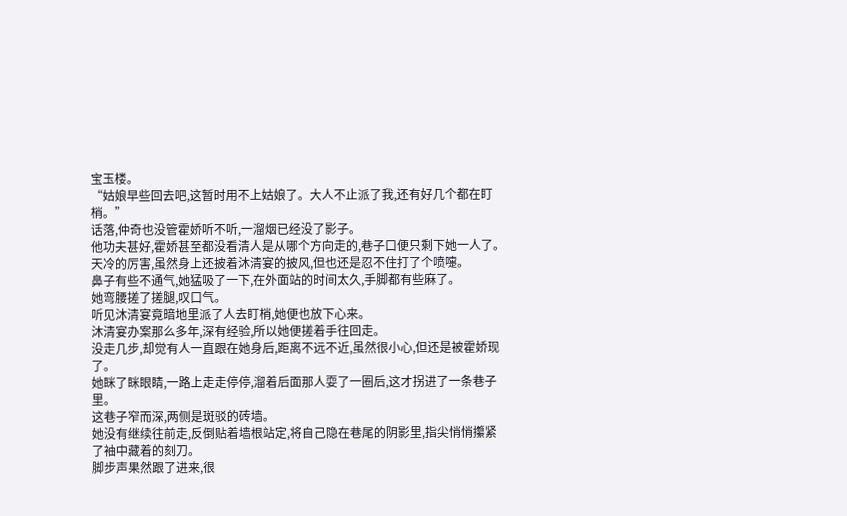宝玉楼。
“姑娘早些回去吧,这暂时用不上姑娘了。大人不止派了我,还有好几个都在盯梢。”
话落,仲奇也没管霍娇听不听,一溜烟已经没了影子。
他功夫甚好,霍娇甚至都没看清人是从哪个方向走的,巷子口便只剩下她一人了。
天冷的厉害,虽然身上还披着沐清宴的披风,但也还是忍不住打了个喷嚏。
鼻子有些不通气,她猛吸了一下,在外面站的时间太久,手脚都有些麻了。
她弯腰搓了搓腿,叹口气。
听见沐清宴竟暗地里派了人去盯梢,她便也放下心来。
沐清宴办案那么多年,深有经验,所以她便搓着手往回走。
没走几步,却觉有人一直跟在她身后,距离不远不近,虽然很小心,但还是被霍娇现了。
她眯了眯眼睛,一路上走走停停,溜着后面那人耍了一圈后,这才拐进了一条巷子里。
这巷子窄而深,两侧是斑驳的砖墙。
她没有继续往前走,反倒贴着墙根站定,将自己隐在巷尾的阴影里,指尖悄悄攥紧了袖中藏着的刻刀。
脚步声果然跟了进来,很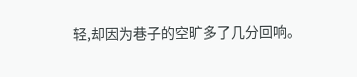轻,却因为巷子的空旷多了几分回响。